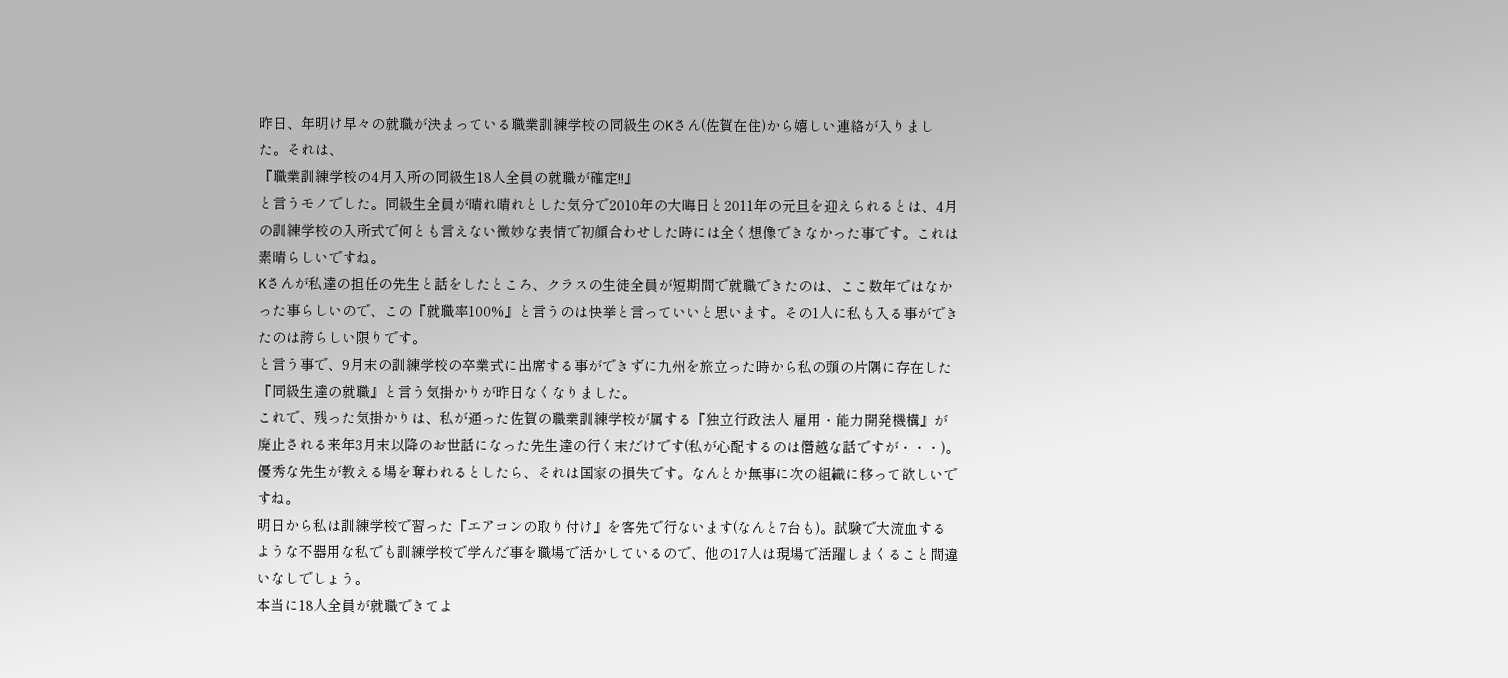昨日、年明け早々の就職が決まっている職業訓練学校の同級生のKさん(佐賀在住)から嬉しい連絡が入りました。それは、
『職業訓練学校の4月入所の同級生18人全員の就職が確定!!』
と言うモノでした。同級生全員が晴れ晴れとした気分で2010年の大晦日と2011年の元旦を迎えられるとは、4月の訓練学校の入所式で何とも言えない微妙な表情で初顔合わせした時には全く想像できなかった事です。これは素晴らしいですね。
Kさんが私達の担任の先生と話をしたところ、クラスの生徒全員が短期間で就職できたのは、ここ数年ではなかった事らしいので、この『就職率100%』と言うのは快挙と言っていいと思います。その1人に私も入る事ができたのは誇らしい限りです。
と言う事で、9月末の訓練学校の卒業式に出席する事ができずに九州を旅立った時から私の頭の片隅に存在した『同級生達の就職』と言う気掛かりが昨日なくなりました。
これで、残った気掛かりは、私が通った佐賀の職業訓練学校が属する『独立行政法人 雇用・能力開発機構』が廃止される来年3月末以降のお世話になった先生達の行く末だけです(私が心配するのは僭越な話ですが・・・)。
優秀な先生が教える場を奪われるとしたら、それは国家の損失です。なんとか無事に次の組織に移って欲しいですね。
明日から私は訓練学校で習った『エアコンの取り付け』を客先で行ないます(なんと7台も)。試験で大流血するような不器用な私でも訓練学校で学んだ事を職場で活かしているので、他の17人は現場で活躍しまくること間違いなしでしょう。
本当に18人全員が就職できてよ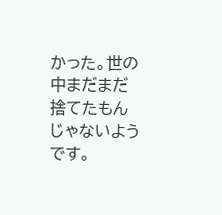かった。世の中まだまだ捨てたもんじゃないようです。